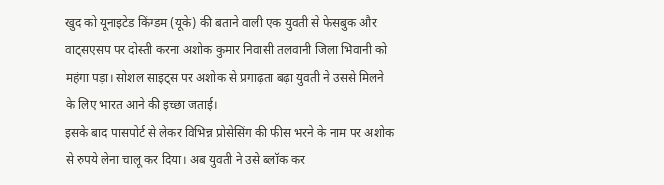खुद को यूनाइटेड किंग्डम (यूके) की बताने वाली एक युवती से फेसबुक और वाट्सएसप पर दोस्ती करना अशोक कुमार निवासी तलवानी जिला भिवानी को महंगा पड़ा। सोशल साइट्स पर अशोक से प्रगाढ़ता बढ़ा युवती ने उससे मिलने के लिए भारत आने की इच्छा जताई।
इसके बाद पासपोर्ट से लेकर विभिन्न प्रोसेसिंग की फीस भरने के नाम पर अशोक से रुपये लेना चालू कर दिया। अब युवती ने उसे ब्लॉक कर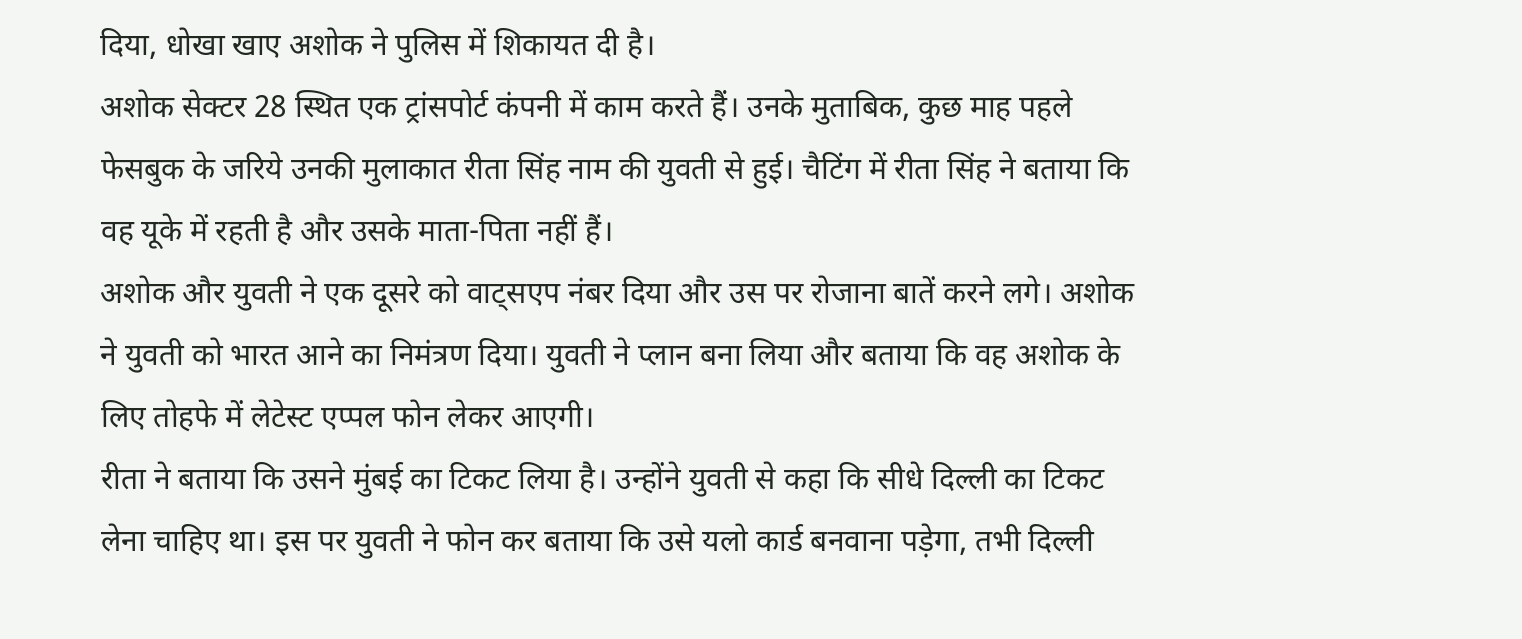दिया, धोखा खाए अशोक ने पुलिस में शिकायत दी है।
अशोक सेक्टर 28 स्थित एक ट्रांसपोर्ट कंपनी में काम करते हैं। उनके मुताबिक, कुछ माह पहले फेसबुक के जरिये उनकी मुलाकात रीता सिंह नाम की युवती से हुई। चैटिंग में रीता सिंह ने बताया कि वह यूके में रहती है और उसके माता-पिता नहीं हैं।
अशोक और युवती ने एक दूसरे को वाट्सएप नंबर दिया और उस पर रोजाना बातें करने लगे। अशोक ने युवती को भारत आने का निमंत्रण दिया। युवती ने प्लान बना लिया और बताया कि वह अशोक के लिए तोहफे में लेटेस्ट एप्पल फोन लेकर आएगी।
रीता ने बताया कि उसने मुंबई का टिकट लिया है। उन्होंने युवती से कहा कि सीधे दिल्ली का टिकट लेना चाहिए था। इस पर युवती ने फोन कर बताया कि उसे यलो कार्ड बनवाना पड़ेगा, तभी दिल्ली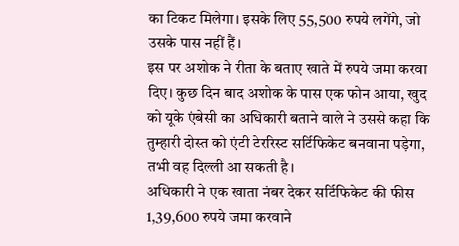का टिकट मिलेगा। इसके लिए 55,500 रुपये लगेंगे, जो उसके पास नहीं हैं।
इस पर अशोक ने रीता के बताए खाते में रुपये जमा करवा दिए। कुछ दिन बाद अशोक के पास एक फोन आया, खुद को यूके एंबेसी का अधिकारी बताने वाले ने उससे कहा कि तुम्हारी दोस्त को एंटी टेररिस्ट सर्टिफिकेट बनवाना पड़ेगा, तभी वह दिल्ली आ सकती है।
अधिकारी ने एक खाता नंबर देकर सर्टिफिकेट की फीस 1,39,600 रुपये जमा करवाने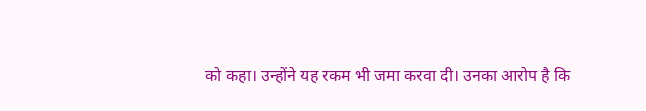को कहा। उन्होंने यह रकम भी जमा करवा दी। उनका आरोप है कि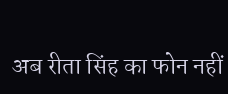अब रीता सिंह का फोन नहीं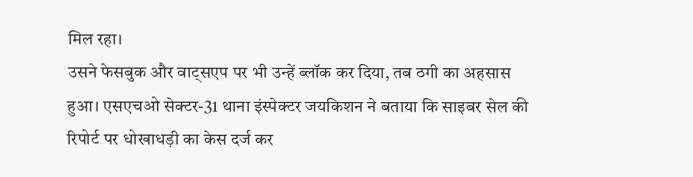मिल रहा।
उसने फेसबुक और वाट्सएप पर भी उन्हें ब्लॉक कर दिया, तब ठगी का अहसास हुआ। एसएचओ सेक्टर-31 थाना इंस्पेक्टर जयकिशन ने बताया कि साइबर सेल की रिपोर्ट पर धोखाधड़ी का केस दर्ज कर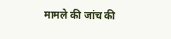मामले की जांच की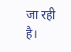जा रही है।